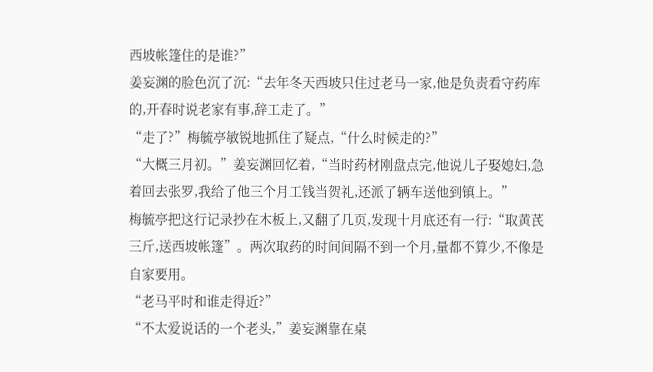西坡帐篷住的是谁?”
姜妄渊的脸色沉了沉:“去年冬天西坡只住过老马一家,他是负责看守药库的,开春时说老家有事,辞工走了。”
“走了?”梅毓亭敏锐地抓住了疑点,“什么时候走的?”
“大概三月初。”姜妄渊回忆着,“当时药材刚盘点完,他说儿子娶媳妇,急着回去张罗,我给了他三个月工钱当贺礼,还派了辆车送他到镇上。”
梅毓亭把这行记录抄在木板上,又翻了几页,发现十月底还有一行:“取黄芪三斤,送西坡帐篷”。两次取药的时间间隔不到一个月,量都不算少,不像是自家要用。
“老马平时和谁走得近?”
“不太爱说话的一个老头,”姜妄渊靠在桌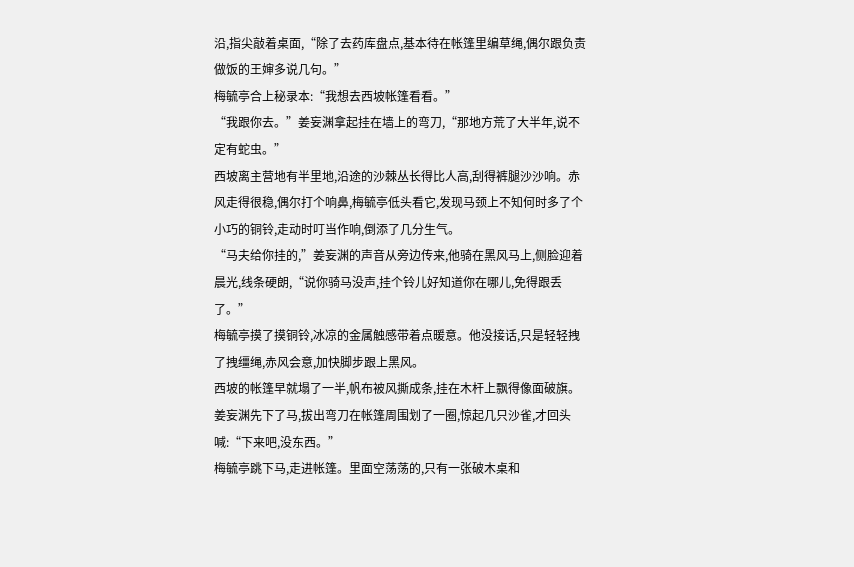沿,指尖敲着桌面,“除了去药库盘点,基本待在帐篷里编草绳,偶尔跟负责做饭的王婶多说几句。”
梅毓亭合上秘录本:“我想去西坡帐篷看看。”
“我跟你去。”姜妄渊拿起挂在墙上的弯刀,“那地方荒了大半年,说不定有蛇虫。”
西坡离主营地有半里地,沿途的沙棘丛长得比人高,刮得裤腿沙沙响。赤风走得很稳,偶尔打个响鼻,梅毓亭低头看它,发现马颈上不知何时多了个小巧的铜铃,走动时叮当作响,倒添了几分生气。
“马夫给你挂的,”姜妄渊的声音从旁边传来,他骑在黑风马上,侧脸迎着晨光,线条硬朗,“说你骑马没声,挂个铃儿好知道你在哪儿,免得跟丢了。”
梅毓亭摸了摸铜铃,冰凉的金属触感带着点暖意。他没接话,只是轻轻拽了拽缰绳,赤风会意,加快脚步跟上黑风。
西坡的帐篷早就塌了一半,帆布被风撕成条,挂在木杆上飘得像面破旗。姜妄渊先下了马,拔出弯刀在帐篷周围划了一圈,惊起几只沙雀,才回头喊:“下来吧,没东西。”
梅毓亭跳下马,走进帐篷。里面空荡荡的,只有一张破木桌和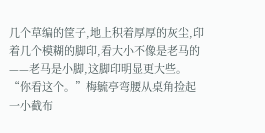几个草编的筐子,地上积着厚厚的灰尘,印着几个模糊的脚印,看大小不像是老马的——老马是小脚,这脚印明显更大些。
“你看这个。”梅毓亭弯腰从桌角捡起一小截布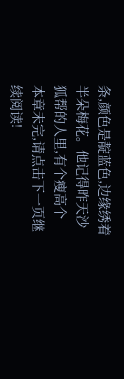条,颜色是靛蓝色,边缘绣着半朵梅花。他记得昨天沙狐帮的人里,有个瘦高个
本章未完,请点击下一页继续阅读!